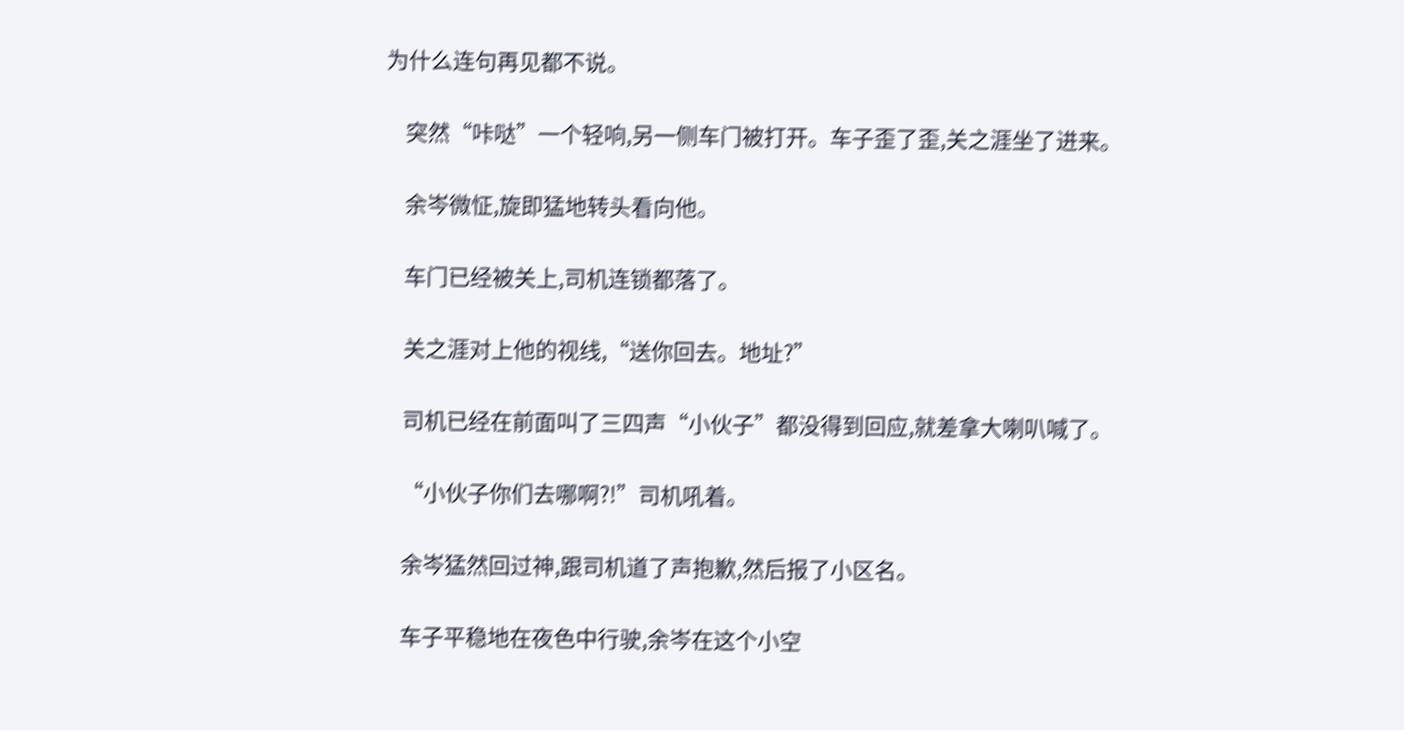为什么连句再见都不说。

    突然“咔哒”一个轻响,另一侧车门被打开。车子歪了歪,关之涯坐了进来。

    余岑微怔,旋即猛地转头看向他。

    车门已经被关上,司机连锁都落了。

    关之涯对上他的视线,“送你回去。地址?”

    司机已经在前面叫了三四声“小伙子”都没得到回应,就差拿大喇叭喊了。

    “小伙子你们去哪啊?!”司机吼着。

    余岑猛然回过神,跟司机道了声抱歉,然后报了小区名。

    车子平稳地在夜色中行驶,余岑在这个小空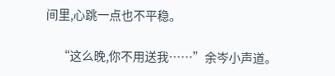间里,心跳一点也不平稳。

    “这么晚,你不用送我……”余岑小声道。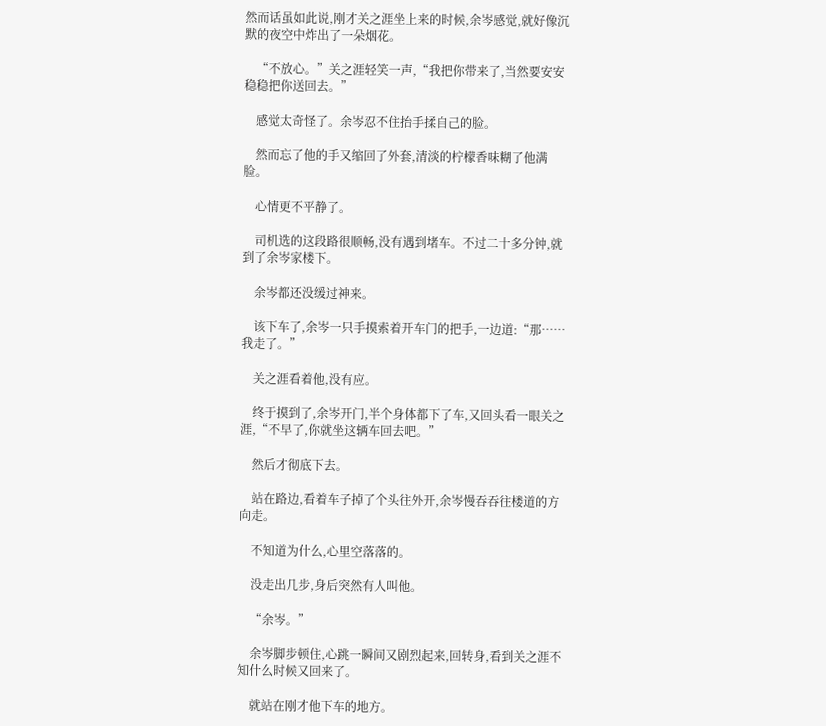然而话虽如此说,刚才关之涯坐上来的时候,余岑感觉,就好像沉默的夜空中炸出了一朵烟花。

    “不放心。”关之涯轻笑一声,“我把你带来了,当然要安安稳稳把你送回去。”

    感觉太奇怪了。余岑忍不住抬手揉自己的脸。

    然而忘了他的手又缩回了外套,清淡的柠檬香味糊了他满脸。

    心情更不平静了。

    司机选的这段路很顺畅,没有遇到堵车。不过二十多分钟,就到了余岑家楼下。

    余岑都还没缓过神来。

    该下车了,余岑一只手摸索着开车门的把手,一边道:“那……我走了。”

    关之涯看着他,没有应。

    终于摸到了,余岑开门,半个身体都下了车,又回头看一眼关之涯,“不早了,你就坐这辆车回去吧。”

    然后才彻底下去。

    站在路边,看着车子掉了个头往外开,余岑慢吞吞往楼道的方向走。

    不知道为什么,心里空落落的。

    没走出几步,身后突然有人叫他。

    “余岑。”

    余岑脚步顿住,心跳一瞬间又剧烈起来,回转身,看到关之涯不知什么时候又回来了。

    就站在刚才他下车的地方。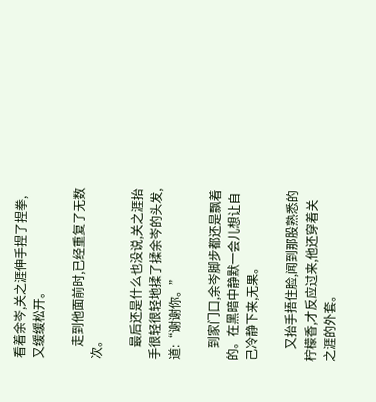看着余岑,关之涯伸手捏了捏拳,又缓缓松开。

    走到他面前时,已经重复了无数次。

    最后还是什么也没说,关之涯抬手很轻很轻地揉了揉余岑的头发,道:“谢谢你。”

    到家门口,余岑脚步都还是飘着的。在黑暗中静默一会儿想让自己冷静下来,无果。

    又抬手捂住脸,闻到那股熟悉的柠檬香,才反应过来,他还穿着关之涯的外套。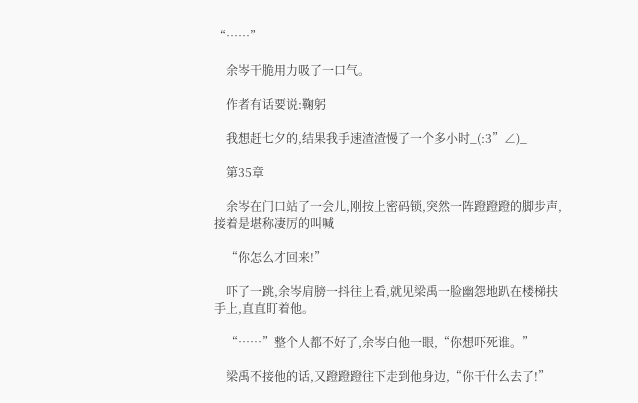“……”

    余岑干脆用力吸了一口气。

    作者有话要说:鞠躬

    我想赶七夕的,结果我手速渣渣慢了一个多小时_(:3”∠)_

    第35章

    余岑在门口站了一会儿,刚按上密码锁,突然一阵蹬蹬蹬的脚步声,接着是堪称凄厉的叫喊

    “你怎么才回来!”

    吓了一跳,余岑肩膀一抖往上看,就见梁禹一脸幽怨地趴在楼梯扶手上,直直盯着他。

    “……”整个人都不好了,余岑白他一眼,“你想吓死谁。”

    梁禹不接他的话,又蹬蹬蹬往下走到他身边,“你干什么去了!”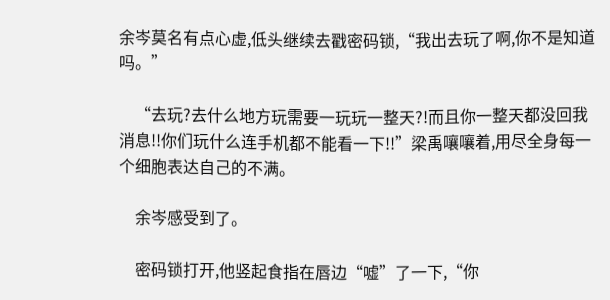余岑莫名有点心虚,低头继续去戳密码锁,“我出去玩了啊,你不是知道吗。”

    “去玩?去什么地方玩需要一玩玩一整天?!而且你一整天都没回我消息!!你们玩什么连手机都不能看一下!!”梁禹嚷嚷着,用尽全身每一个细胞表达自己的不满。

    余岑感受到了。

    密码锁打开,他竖起食指在唇边“嘘”了一下,“你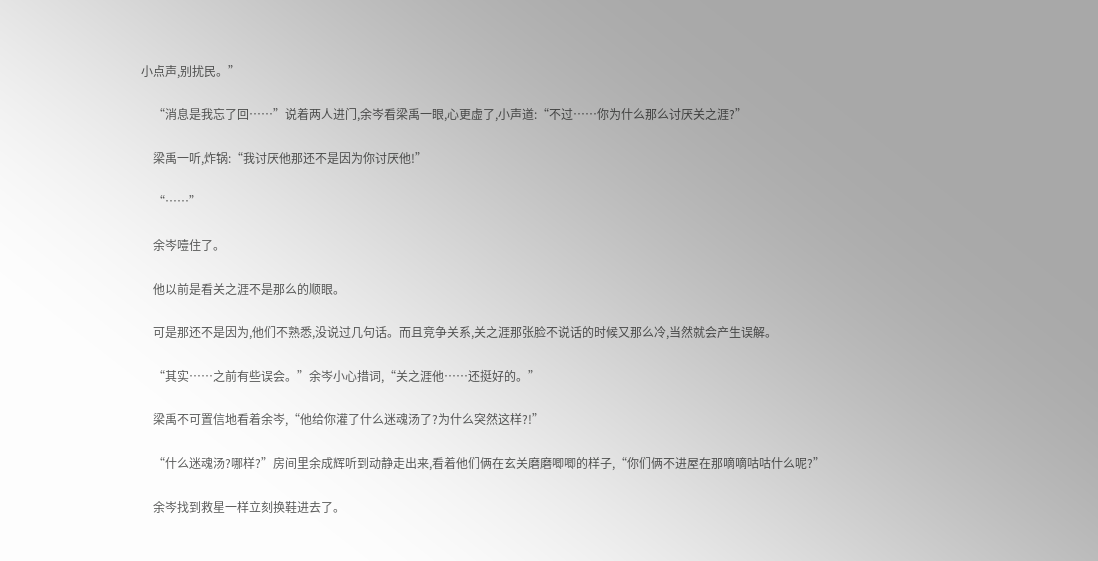小点声,别扰民。”

    “消息是我忘了回……”说着两人进门,余岑看梁禹一眼,心更虚了,小声道:“不过……你为什么那么讨厌关之涯?”

    梁禹一听,炸锅:“我讨厌他那还不是因为你讨厌他!”

    “……”

    余岑噎住了。

    他以前是看关之涯不是那么的顺眼。

    可是那还不是因为,他们不熟悉,没说过几句话。而且竞争关系,关之涯那张脸不说话的时候又那么冷,当然就会产生误解。

    “其实……之前有些误会。”余岑小心措词,“关之涯他……还挺好的。”

    梁禹不可置信地看着余岑,“他给你灌了什么迷魂汤了?为什么突然这样?!”

    “什么迷魂汤?哪样?”房间里余成辉听到动静走出来,看着他们俩在玄关磨磨唧唧的样子,“你们俩不进屋在那嘀嘀咕咕什么呢?”

    余岑找到救星一样立刻换鞋进去了。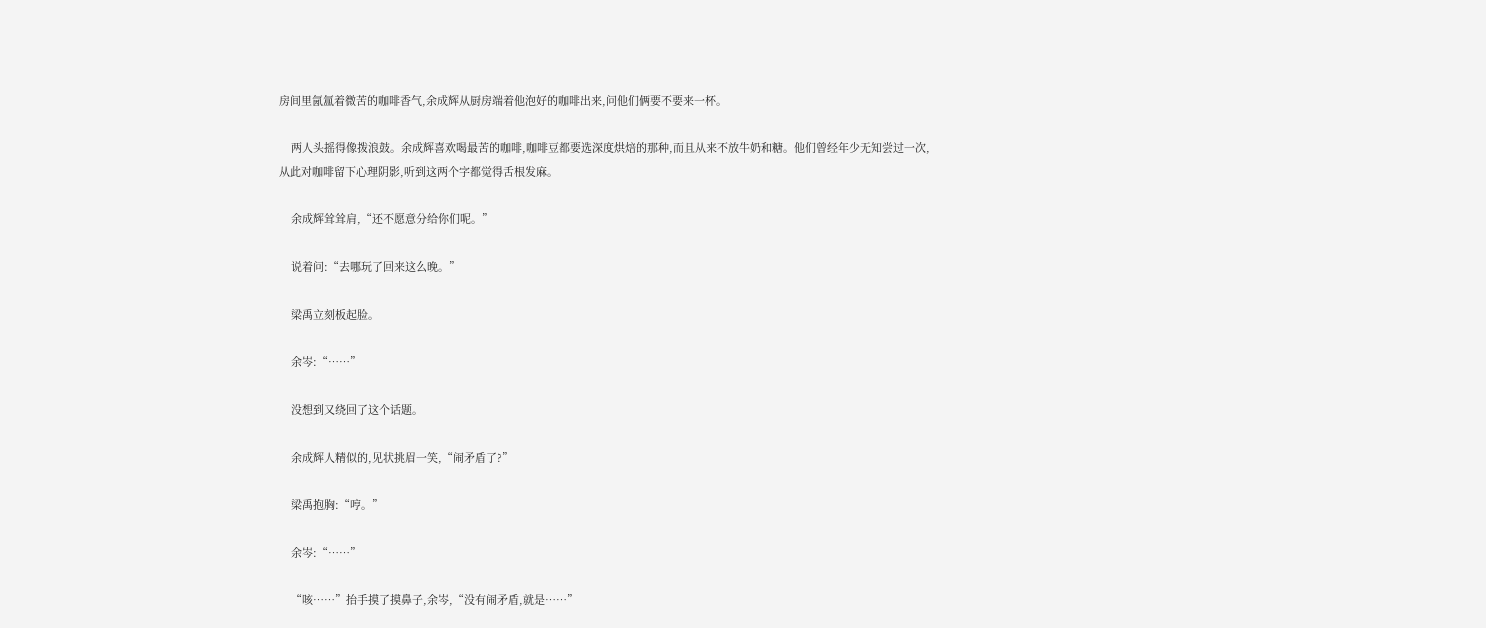房间里氤氲着微苦的咖啡香气,余成辉从厨房端着他泡好的咖啡出来,问他们俩要不要来一杯。

    两人头摇得像拨浪鼓。余成辉喜欢喝最苦的咖啡,咖啡豆都要选深度烘焙的那种,而且从来不放牛奶和糖。他们曾经年少无知尝过一次,从此对咖啡留下心理阴影,听到这两个字都觉得舌根发麻。

    余成辉耸耸肩,“还不愿意分给你们呢。”

    说着问:“去哪玩了回来这么晚。”

    梁禹立刻板起脸。

    余岑:“……”

    没想到又绕回了这个话题。

    余成辉人精似的,见状挑眉一笑,“闹矛盾了?”

    梁禹抱胸:“哼。”

    余岑:“……”

    “咳……”抬手摸了摸鼻子,余岑,“没有闹矛盾,就是……”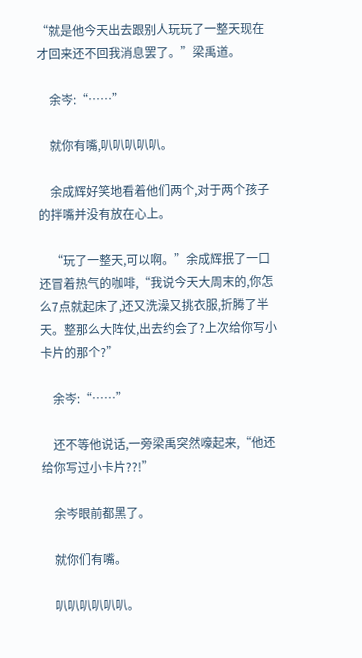“就是他今天出去跟别人玩玩了一整天现在才回来还不回我消息罢了。”梁禹道。

    余岑:“……”

    就你有嘴,叭叭叭叭叭。

    余成辉好笑地看着他们两个,对于两个孩子的拌嘴并没有放在心上。

    “玩了一整天,可以啊。”余成辉抿了一口还冒着热气的咖啡,“我说今天大周末的,你怎么7点就起床了,还又洗澡又挑衣服,折腾了半天。整那么大阵仗,出去约会了?上次给你写小卡片的那个?”

    余岑:“……”

    还不等他说话,一旁梁禹突然嚎起来,“他还给你写过小卡片??!”

    余岑眼前都黑了。

    就你们有嘴。

    叭叭叭叭叭叭。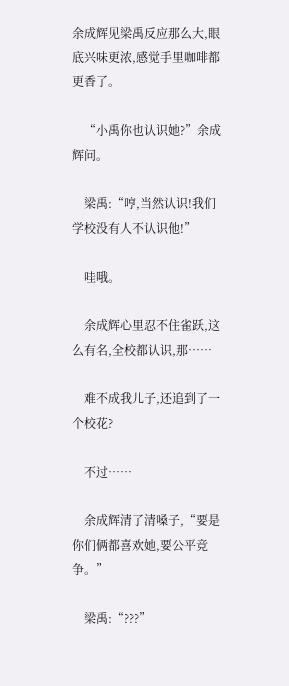余成辉见梁禹反应那么大,眼底兴味更浓,感觉手里咖啡都更香了。

    “小禹你也认识她?”余成辉问。

    梁禹:“哼,当然认识!我们学校没有人不认识他!”

    哇哦。

    余成辉心里忍不住雀跃,这么有名,全校都认识,那……

    难不成我儿子,还追到了一个校花?

    不过……

    余成辉清了清嗓子,“要是你们俩都喜欢她,要公平竞争。”

    梁禹:“???”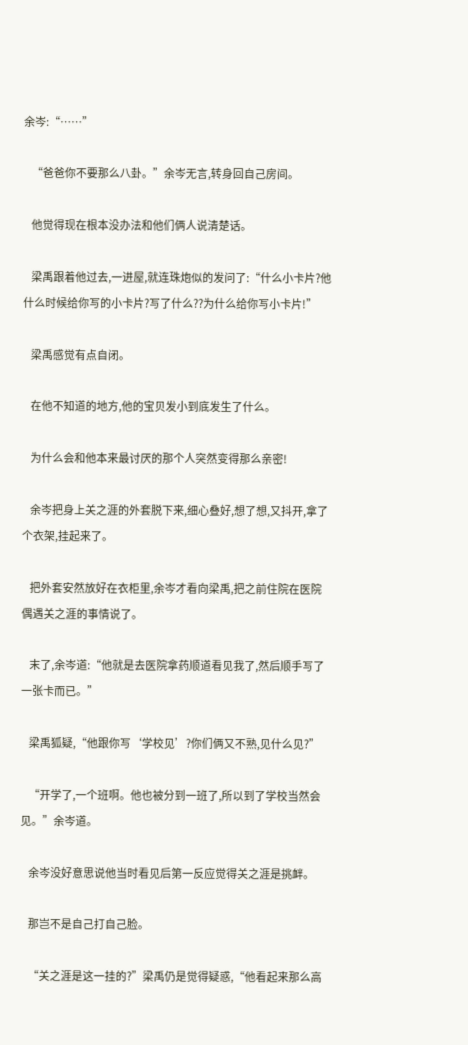余岑:“……”

    “爸爸你不要那么八卦。”余岑无言,转身回自己房间。

    他觉得现在根本没办法和他们俩人说清楚话。

    梁禹跟着他过去,一进屋,就连珠炮似的发问了:“什么小卡片?他什么时候给你写的小卡片?写了什么??为什么给你写小卡片!”

    梁禹感觉有点自闭。

    在他不知道的地方,他的宝贝发小到底发生了什么。

    为什么会和他本来最讨厌的那个人突然变得那么亲密!

    余岑把身上关之涯的外套脱下来,细心叠好,想了想,又抖开,拿了个衣架,挂起来了。

    把外套安然放好在衣柜里,余岑才看向梁禹,把之前住院在医院偶遇关之涯的事情说了。

    末了,余岑道:“他就是去医院拿药顺道看见我了,然后顺手写了一张卡而已。”

    梁禹狐疑,“他跟你写‘学校见’?你们俩又不熟,见什么见?”

    “开学了,一个班啊。他也被分到一班了,所以到了学校当然会见。”余岑道。

    余岑没好意思说他当时看见后第一反应觉得关之涯是挑衅。

    那岂不是自己打自己脸。

    “关之涯是这一挂的?”梁禹仍是觉得疑惑,“他看起来那么高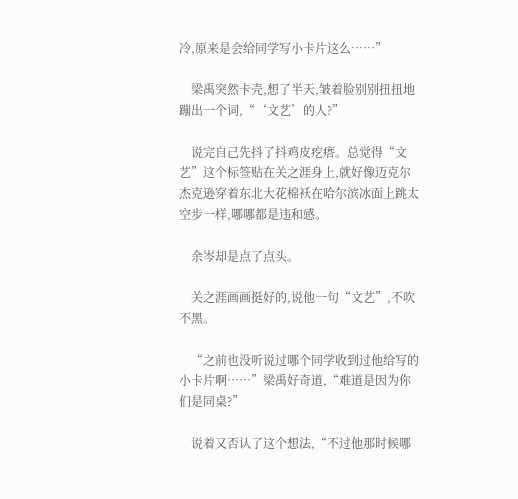冷,原来是会给同学写小卡片这么……”

    梁禹突然卡壳,想了半天,皱着脸别别扭扭地蹦出一个词,“‘文艺’的人?”

    说完自己先抖了抖鸡皮疙瘩。总觉得“文艺”这个标签贴在关之涯身上,就好像迈克尔杰克逊穿着东北大花棉袄在哈尔滨冰面上跳太空步一样,哪哪都是违和感。

    余岑却是点了点头。

    关之涯画画挺好的,说他一句“文艺”,不吹不黑。

    “之前也没听说过哪个同学收到过他给写的小卡片啊……”梁禹好奇道,“难道是因为你们是同桌?”

    说着又否认了这个想法,“不过他那时候哪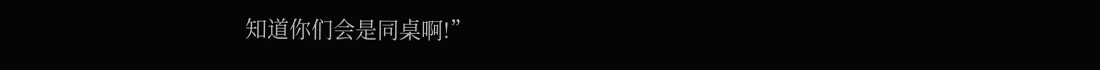知道你们会是同桌啊!”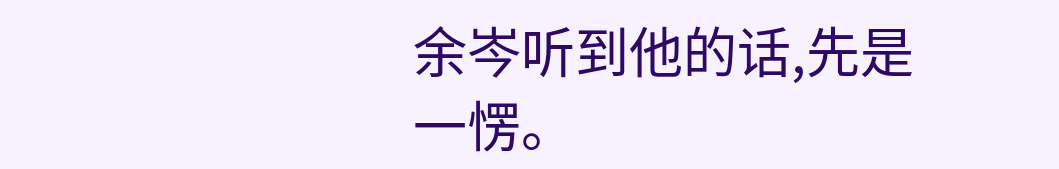余岑听到他的话,先是一愣。